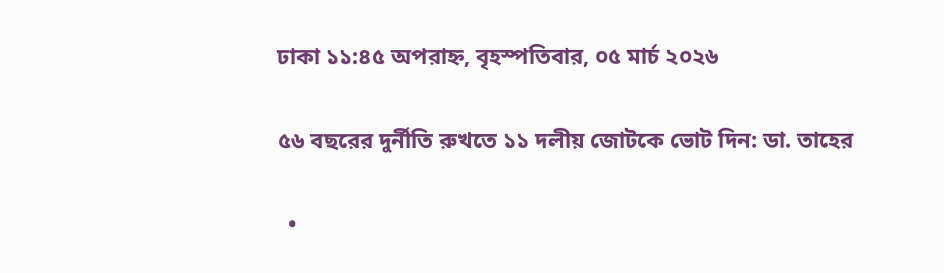ঢাকা ১১:৪৫ অপরাহ্ন, বৃহস্পতিবার, ০৫ মার্চ ২০২৬

৫৬ বছরের দুর্নীতি রুখতে ১১ দলীয় জোটকে ভোট দিন: ডা. তাহের

  •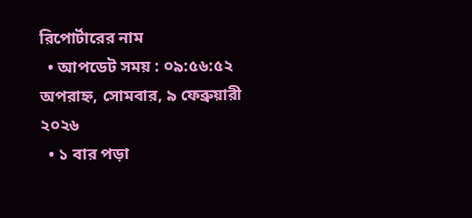রিপোর্টারের নাম
  • আপডেট সময় : ০৯:৫৬:৫২ অপরাহ্ন, সোমবার, ৯ ফেব্রুয়ারী ২০২৬
  • ১ বার পড়া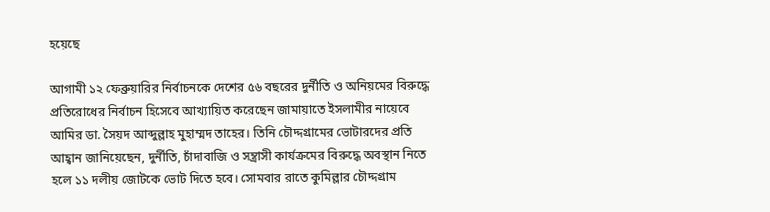হয়েছে

আগামী ১২ ফেব্রুয়ারির নির্বাচনকে দেশের ৫৬ বছরের দুর্নীতি ও অনিয়মের বিরুদ্ধে প্রতিরোধের নির্বাচন হিসেবে আখ্যায়িত করেছেন জামায়াতে ইসলামীর নায়েবে আমির ডা. সৈয়দ আব্দুল্লাহ মুহাম্মদ তাহের। তিনি চৌদ্দগ্রামের ভোটারদের প্রতি আহ্বান জানিয়েছেন, দুর্নীতি, চাঁদাবাজি ও সন্ত্রাসী কার্যক্রমের বিরুদ্ধে অবস্থান নিতে হলে ১১ দলীয় জোটকে ভোট দিতে হবে। সোমবার রাতে কুমিল্লার চৌদ্দগ্রাম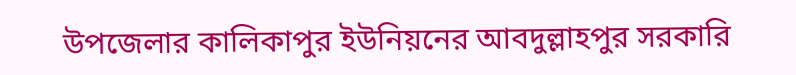উপজেলার কালিকাপুর ইউনিয়নের আবদুল্লাহপুর সরকারি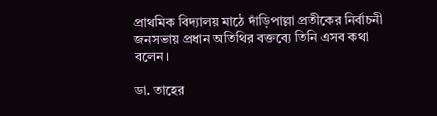প্রাথমিক বিদ্যালয় মাঠে দাঁড়িপাল্লা প্রতীকের নির্বাচনী জনসভায় প্রধান অতিথির বক্তব্যে তিনি এসব কথা বলেন।

ডা. তাহের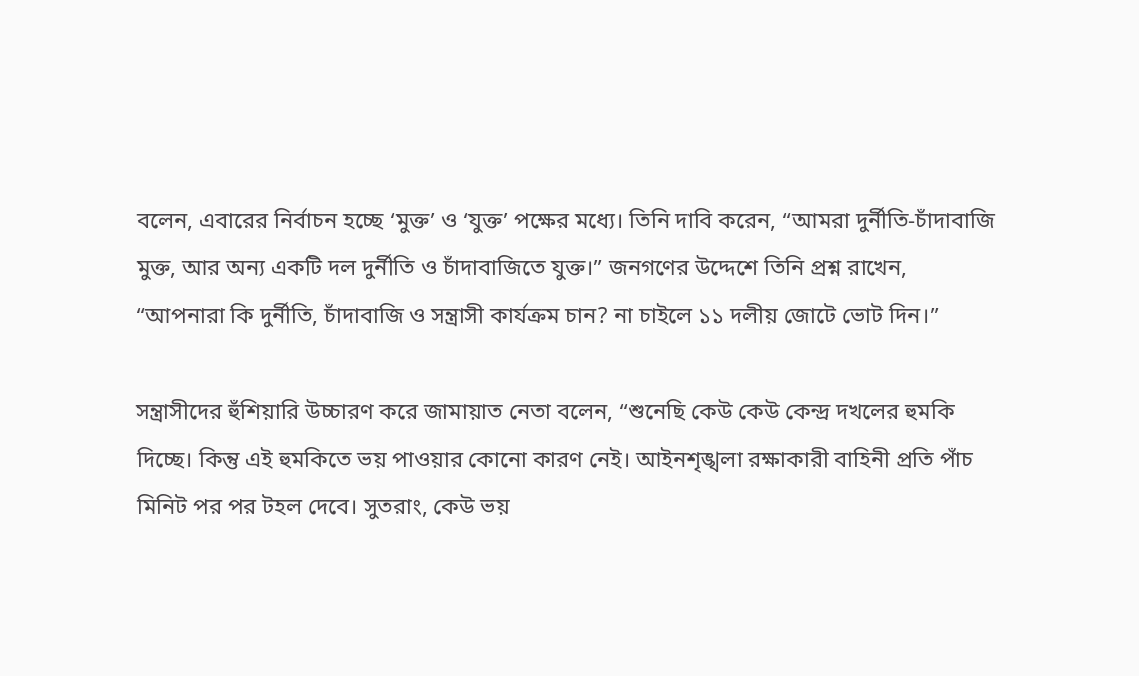বলেন, এবারের নির্বাচন হচ্ছে ‘মুক্ত’ ও ‘যুক্ত’ পক্ষের মধ্যে। তিনি দাবি করেন, “আমরা দুর্নীতি-চাঁদাবাজি মুক্ত, আর অন্য একটি দল দুর্নীতি ও চাঁদাবাজিতে যুক্ত।” জনগণের উদ্দেশে তিনি প্রশ্ন রাখেন, “আপনারা কি দুর্নীতি, চাঁদাবাজি ও সন্ত্রাসী কার্যক্রম চান? না চাইলে ১১ দলীয় জোটে ভোট দিন।”

সন্ত্রাসীদের হুঁশিয়ারি উচ্চারণ করে জামায়াত নেতা বলেন, “শুনেছি কেউ কেউ কেন্দ্র দখলের হুমকি দিচ্ছে। কিন্তু এই হুমকিতে ভয় পাওয়ার কোনো কারণ নেই। আইনশৃঙ্খলা রক্ষাকারী বাহিনী প্রতি পাঁচ মিনিট পর পর টহল দেবে। সুতরাং, কেউ ভয়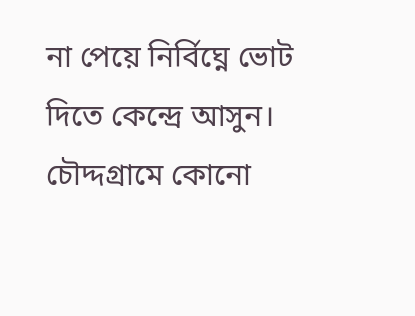না পেয়ে নির্বিঘ্নে ভোট দিতে কেন্দ্রে আসুন। চৌদ্দগ্রামে কোনো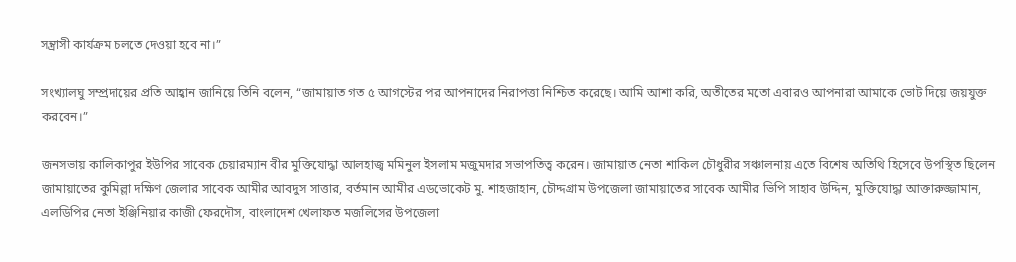সন্ত্রাসী কার্যক্রম চলতে দেওয়া হবে না।”

সংখ্যালঘু সম্প্রদায়ের প্রতি আহ্বান জানিয়ে তিনি বলেন, “জামায়াত গত ৫ আগস্টের পর আপনাদের নিরাপত্তা নিশ্চিত করেছে। আমি আশা করি, অতীতের মতো এবারও আপনারা আমাকে ভোট দিয়ে জয়যুক্ত করবেন।”

জনসভায় কালিকাপুর ইউপির সাবেক চেয়ারম্যান বীর মুক্তিযোদ্ধা আলহাজ্ব মমিনুল ইসলাম মজুমদার সভাপতিত্ব করেন। জামায়াত নেতা শাকিল চৌধুরীর সঞ্চালনায় এতে বিশেষ অতিথি হিসেবে উপস্থিত ছিলেন জামায়াতের কুমিল্লা দক্ষিণ জেলার সাবেক আমীর আবদুস সাত্তার, বর্তমান আমীর এডভোকেট মু. শাহজাহান, চৌদ্দগ্রাম উপজেলা জামায়াতের সাবেক আমীর ভিপি সাহাব উদ্দিন, মুক্তিযোদ্ধা আক্তারুজ্জামান, এলডিপির নেতা ইঞ্জিনিয়ার কাজী ফেরদৌস, বাংলাদেশ খেলাফত মজলিসের উপজেলা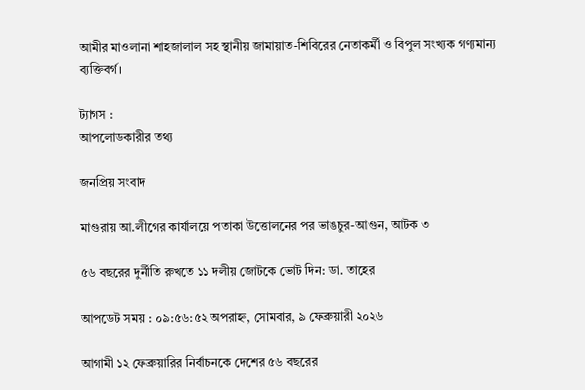আমীর মাওলানা শাহজালাল সহ স্থানীয় জামায়াত-শিবিরের নেতাকর্মী ও বিপুল সংখ্যক গণ্যমান্য ব্যক্তিবর্গ।

ট্যাগস :
আপলোডকারীর তথ্য

জনপ্রিয় সংবাদ

মাগুরায় আ.লীগের কার্যালয়ে পতাকা উত্তোলনের পর ভাঙচুর-আগুন, আটক ৩

৫৬ বছরের দুর্নীতি রুখতে ১১ দলীয় জোটকে ভোট দিন: ডা. তাহের

আপডেট সময় : ০৯:৫৬:৫২ অপরাহ্ন, সোমবার, ৯ ফেব্রুয়ারী ২০২৬

আগামী ১২ ফেব্রুয়ারির নির্বাচনকে দেশের ৫৬ বছরের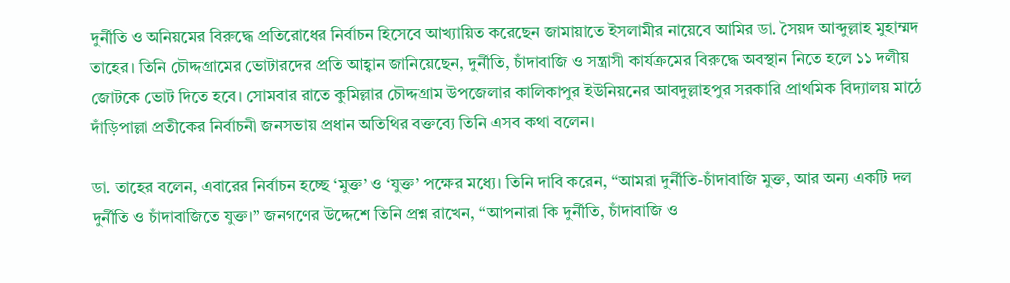দুর্নীতি ও অনিয়মের বিরুদ্ধে প্রতিরোধের নির্বাচন হিসেবে আখ্যায়িত করেছেন জামায়াতে ইসলামীর নায়েবে আমির ডা. সৈয়দ আব্দুল্লাহ মুহাম্মদ তাহের। তিনি চৌদ্দগ্রামের ভোটারদের প্রতি আহ্বান জানিয়েছেন, দুর্নীতি, চাঁদাবাজি ও সন্ত্রাসী কার্যক্রমের বিরুদ্ধে অবস্থান নিতে হলে ১১ দলীয় জোটকে ভোট দিতে হবে। সোমবার রাতে কুমিল্লার চৌদ্দগ্রাম উপজেলার কালিকাপুর ইউনিয়নের আবদুল্লাহপুর সরকারি প্রাথমিক বিদ্যালয় মাঠে দাঁড়িপাল্লা প্রতীকের নির্বাচনী জনসভায় প্রধান অতিথির বক্তব্যে তিনি এসব কথা বলেন।

ডা. তাহের বলেন, এবারের নির্বাচন হচ্ছে ‘মুক্ত’ ও ‘যুক্ত’ পক্ষের মধ্যে। তিনি দাবি করেন, “আমরা দুর্নীতি-চাঁদাবাজি মুক্ত, আর অন্য একটি দল দুর্নীতি ও চাঁদাবাজিতে যুক্ত।” জনগণের উদ্দেশে তিনি প্রশ্ন রাখেন, “আপনারা কি দুর্নীতি, চাঁদাবাজি ও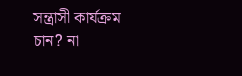সন্ত্রাসী কার্যক্রম চান? না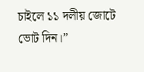চাইলে ১১ দলীয় জোটে ভোট দিন।”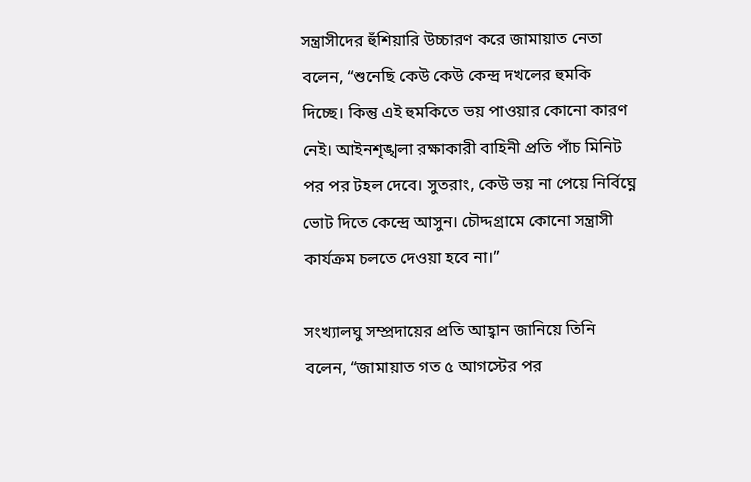সন্ত্রাসীদের হুঁশিয়ারি উচ্চারণ করে জামায়াত নেতা বলেন, “শুনেছি কেউ কেউ কেন্দ্র দখলের হুমকি দিচ্ছে। কিন্তু এই হুমকিতে ভয় পাওয়ার কোনো কারণ নেই। আইনশৃঙ্খলা রক্ষাকারী বাহিনী প্রতি পাঁচ মিনিট পর পর টহল দেবে। সুতরাং, কেউ ভয় না পেয়ে নির্বিঘ্নে ভোট দিতে কেন্দ্রে আসুন। চৌদ্দগ্রামে কোনো সন্ত্রাসী কার্যক্রম চলতে দেওয়া হবে না।”

সংখ্যালঘু সম্প্রদায়ের প্রতি আহ্বান জানিয়ে তিনি বলেন, “জামায়াত গত ৫ আগস্টের পর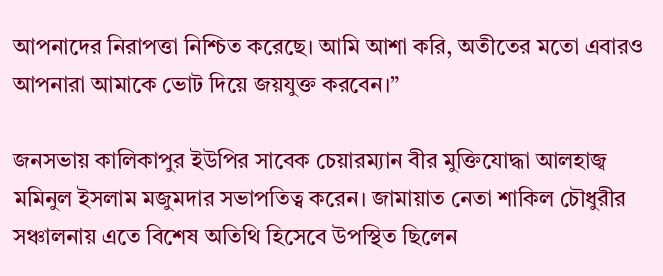আপনাদের নিরাপত্তা নিশ্চিত করেছে। আমি আশা করি, অতীতের মতো এবারও আপনারা আমাকে ভোট দিয়ে জয়যুক্ত করবেন।”

জনসভায় কালিকাপুর ইউপির সাবেক চেয়ারম্যান বীর মুক্তিযোদ্ধা আলহাজ্ব মমিনুল ইসলাম মজুমদার সভাপতিত্ব করেন। জামায়াত নেতা শাকিল চৌধুরীর সঞ্চালনায় এতে বিশেষ অতিথি হিসেবে উপস্থিত ছিলেন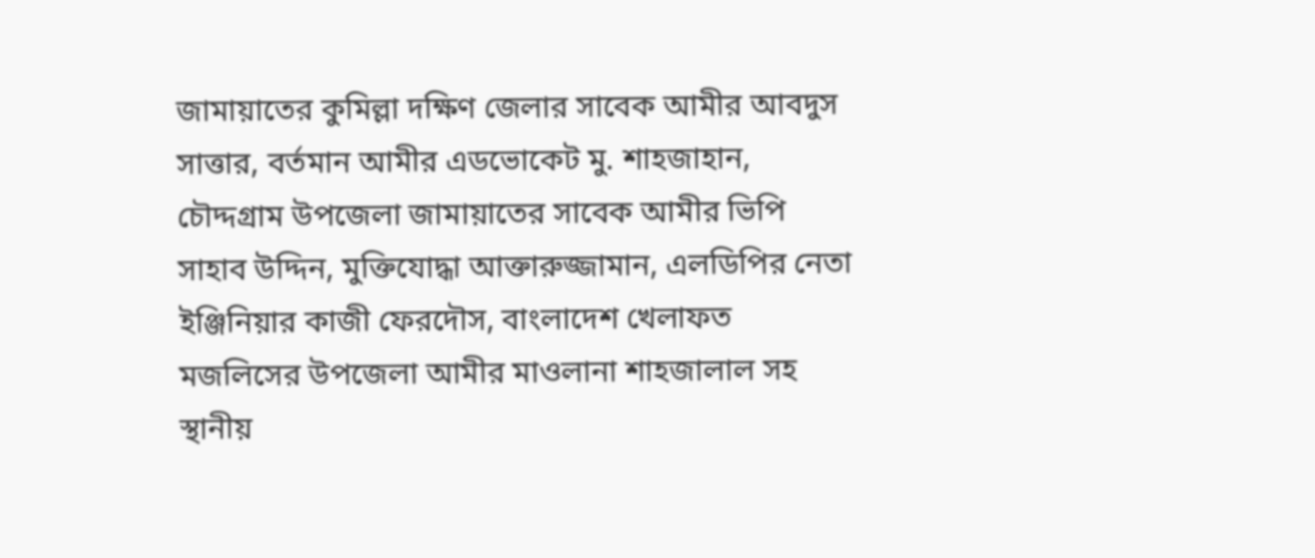জামায়াতের কুমিল্লা দক্ষিণ জেলার সাবেক আমীর আবদুস সাত্তার, বর্তমান আমীর এডভোকেট মু. শাহজাহান, চৌদ্দগ্রাম উপজেলা জামায়াতের সাবেক আমীর ভিপি সাহাব উদ্দিন, মুক্তিযোদ্ধা আক্তারুজ্জামান, এলডিপির নেতা ইঞ্জিনিয়ার কাজী ফেরদৌস, বাংলাদেশ খেলাফত মজলিসের উপজেলা আমীর মাওলানা শাহজালাল সহ স্থানীয়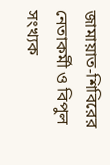জামায়াত-শিবিরের নেতাকর্মী ও বিপুল সংখ্যক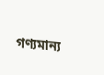গণ্যমান্য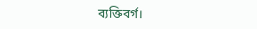ব্যক্তিবর্গ।